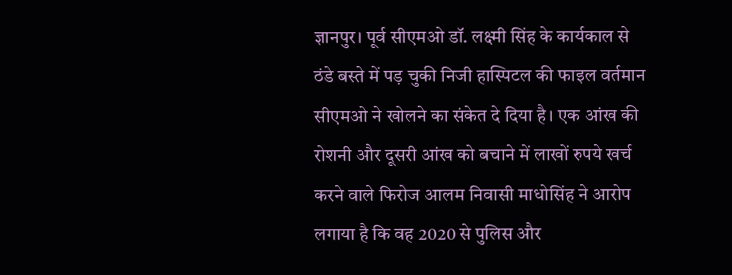ज्ञानपुर। पूर्व सीएमओ डॉ. लक्ष्मी सिंह के कार्यकाल से ठंडे बस्ते में पड़ चुकी निजी हास्पिटल की फाइल वर्तमान सीएमओ ने खोलने का संकेत दे दिया है। एक आंख की रोशनी और दूसरी आंख को बचाने में लाखों रुपये खर्च करने वाले फिरोज आलम निवासी माधोसिंह ने आरोप लगाया है कि वह 2020 से पुलिस और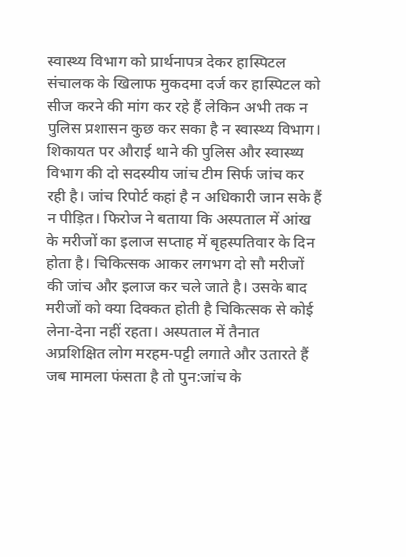स्वास्थ्य विभाग को प्रार्थनापत्र देकर हास्पिटल संचालक के खिलाफ मुकदमा दर्ज कर हास्पिटल को सीज करने की मांग कर रहे हैं लेकिन अभी तक न पुलिस प्रशासन कुछ कर सका है न स्वास्थ्य विभाग।
शिकायत पर औराई थाने की पुलिस और स्वास्थ्य विभाग की दो सदस्यीय जांच टीम सिर्फ जांच कर रही है। जांच रिपोर्ट कहां है न अधिकारी जान सके हैं न पीड़ित। फिरोज ने बताया कि अस्पताल में आंख के मरीजों का इलाज सप्ताह में बृहस्पतिवार के दिन होता है। चिकित्सक आकर लगभग दो सौ मरीजों की जांच और इलाज कर चले जाते है। उसके बाद मरीजों को क्या दिक्कत होती है चिकित्सक से कोई लेना-देना नहीं रहता। अस्पताल में तैनात अप्रशिक्षित लोग मरहम-पट्टी लगाते और उतारते हैं जब मामला फंसता है तो पुन:जांच के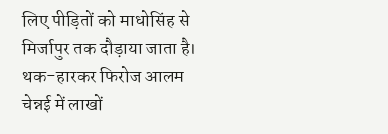लिए पीड़ितों को माधोसिंह से मिर्जापुर तक दौड़ाया जाता है। थक-हारकर फिरोज आलम चेन्नई में लाखों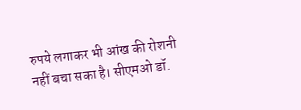रुपये लगाकर भी आंख की रोशनी नहीं बचा सका है। सीएमओ डॉ.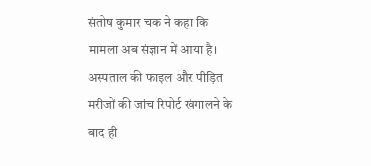संतोष कुमार चक ने कहा कि मामला अब संज्ञान में आया है। अस्पताल की फाइल और पीड़ित मरीजों की जांच रिपोर्ट खंगालने के बाद ही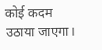कोई कदम उठाया जाएगा।